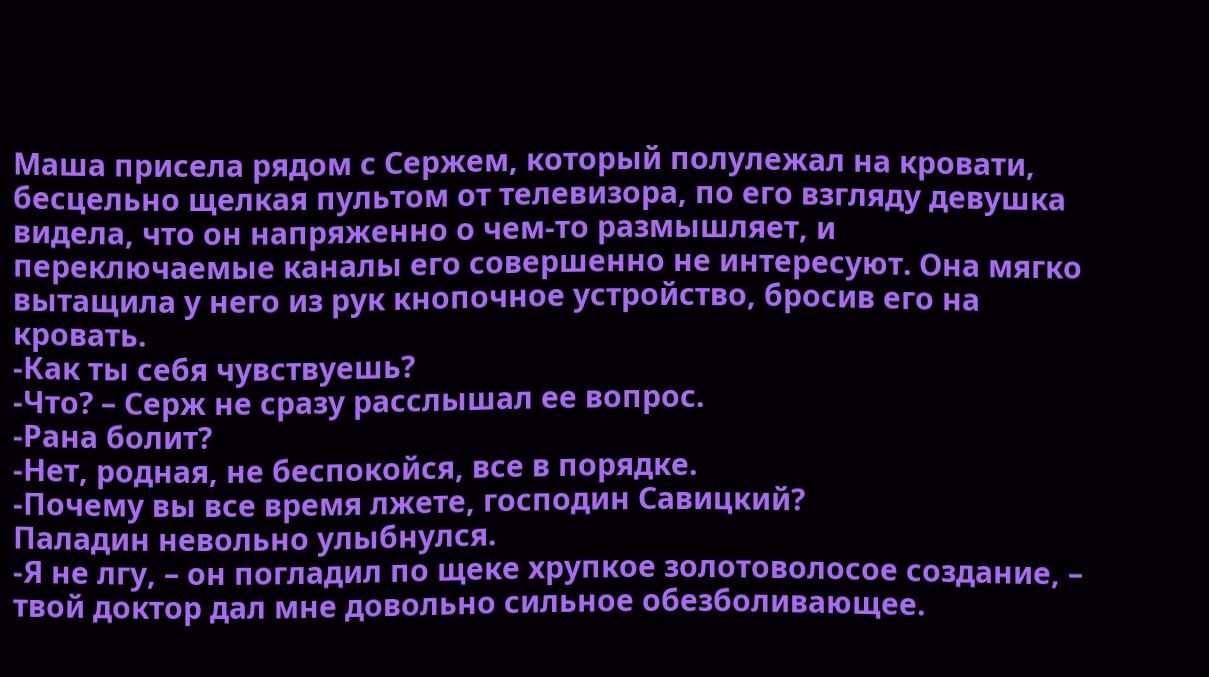Маша присела рядом с Сержем, который полулежал на кровати, бесцельно щелкая пультом от телевизора, по его взгляду девушка видела, что он напряженно о чем-то размышляет, и переключаемые каналы его совершенно не интересуют. Она мягко вытащила у него из рук кнопочное устройство, бросив его на кровать.
-Как ты себя чувствуешь?
-Что? – Серж не сразу расслышал ее вопрос.
-Рана болит?
-Нет, родная, не беспокойся, все в порядке.
-Почему вы все время лжете, господин Савицкий?
Паладин невольно улыбнулся.
-Я не лгу, – он погладил по щеке хрупкое золотоволосое создание, – твой доктор дал мне довольно сильное обезболивающее.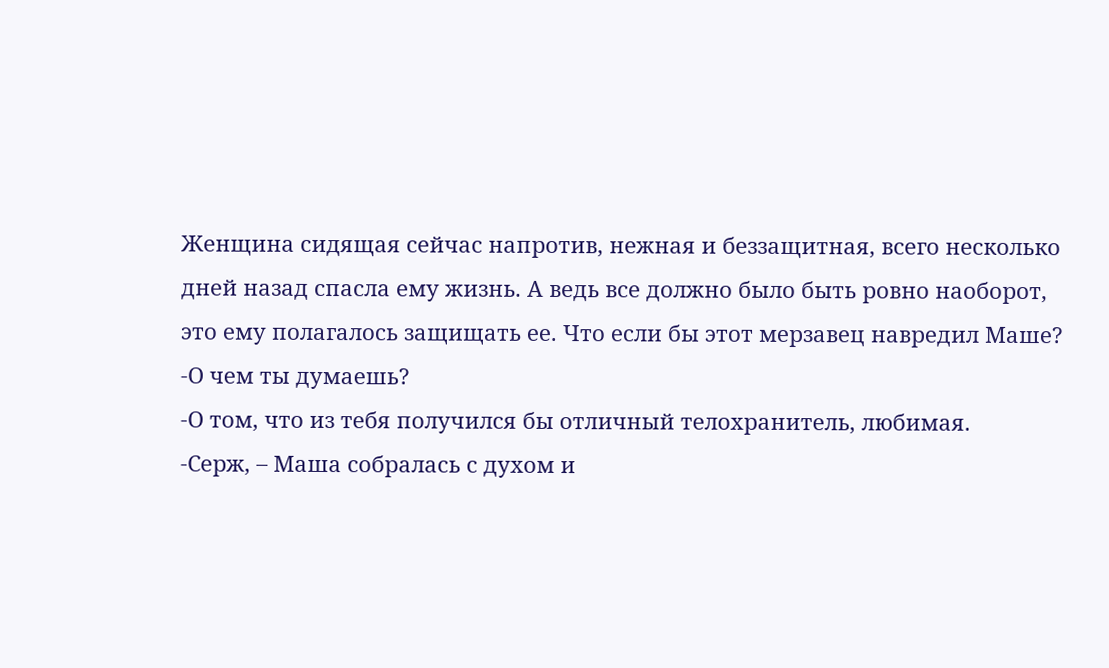Женщина сидящая сейчас напротив, нежная и беззащитная, всего несколько дней назад спасла ему жизнь. А ведь все должно было быть ровно наоборот, это ему полагалось защищать ее. Что если бы этот мерзавец навредил Маше?
-О чем ты думаешь?
-О том, что из тебя получился бы отличный телохранитель, любимая.
-Серж, – Маша собралась с духом и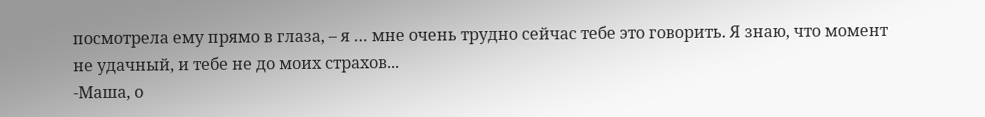посмотрела ему прямо в глаза, – я … мне очень трудно сейчас тебе это говорить. Я знаю, что момент не удачный, и тебе не до моих страхов...
-Маша, о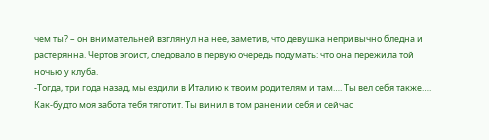чем ты? – он внимательней взглянул на нее, заметив, что девушка непривычно бледна и растерянна. Чертов эгоист, следовало в первую очередь подумать: что она пережила той ночью у клуба.
-Тогда, три года назад, мы ездили в Италию к твоим родителям и там…. Ты вел себя также…. Как-будто моя забота тебя тяготит. Ты винил в том ранении себя и сейчас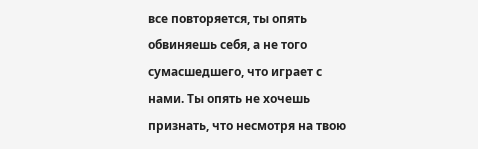все повторяется, ты опять обвиняешь себя, а не того сумасшедшего, что играет с нами. Ты опять не хочешь признать, что несмотря на твою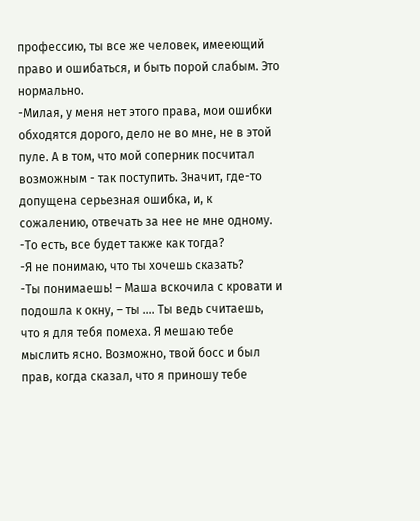профессию, ты все же человек, имееющий право и ошибаться, и быть порой слабым. Это нормально.
-Милая, у меня нет этого права, мои ошибки обходятся дорого, дело не во мне, не в этой пуле. А в том, что мой соперник посчитал возможным - так поступить. Значит, где-то допущена серьезная ошибка, и, к сожалению, отвечать за нее не мне одному.
-То есть, все будет также как тогда?
-Я не понимаю, что ты хочешь сказать?
-Ты понимаешь! – Маша вскочила с кровати и подошла к окну, – ты …. Ты ведь считаешь, что я для тебя помеха. Я мешаю тебе мыслить ясно. Возможно, твой босс и был прав, когда сказал, что я приношу тебе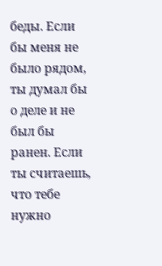беды. Если бы меня не было рядом, ты думал бы о деле и не был бы ранен. Если ты считаешь, что тебе нужно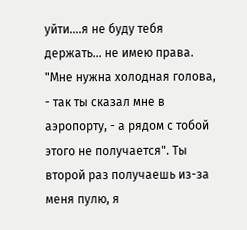уйти….я не буду тебя держать… не имею права. "Мне нужна холодная голова, - так ты сказал мне в аэропорту, - а рядом с тобой этого не получается". Ты второй раз получаешь из-за меня пулю, я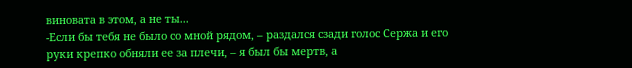виновата в этом, а не ты...
-Если бы тебя не было со мной рядом, – раздался сзади голос Сержа и его руки крепко обняли ее за плечи, – я был бы мертв, а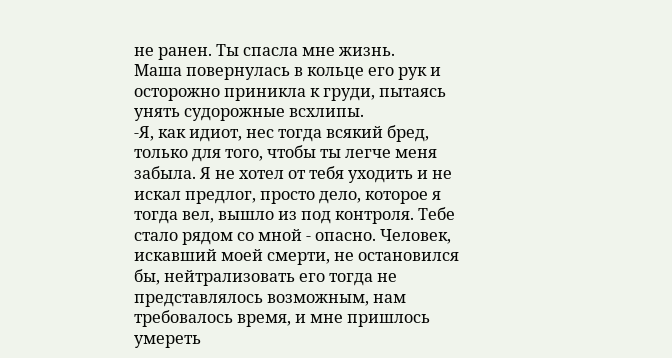не ранен. Ты спасла мне жизнь.
Маша повернулась в кольце его рук и осторожно приникла к груди, пытаясь унять судорожные всхлипы.
-Я, как идиот, нес тогда всякий бред, только для того, чтобы ты легче меня забыла. Я не хотел от тебя уходить и не искал предлог, просто дело, которое я тогда вел, вышло из под контроля. Тебе стало рядом со мной - опасно. Человек, искавший моей смерти, не остановился бы, нейтрализовать его тогда не представлялось возможным, нам требовалось время, и мне пришлось умереть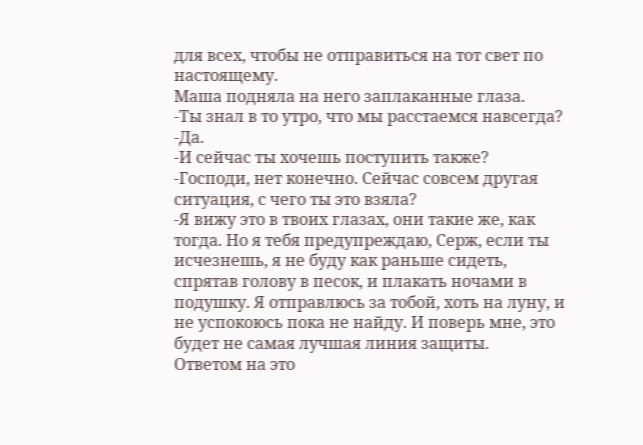для всех, чтобы не отправиться на тот свет по настоящему.
Маша подняла на него заплаканные глаза.
-Ты знал в то утро, что мы расстаемся навсегда?
-Да.
-И сейчас ты хочешь поступить также?
-Господи, нет конечно. Сейчас совсем другая ситуация, с чего ты это взяла?
-Я вижу это в твоих глазах, они такие же, как тогда. Но я тебя предупреждаю, Серж, если ты исчезнешь, я не буду как раньше сидеть, спрятав голову в песок, и плакать ночами в подушку. Я отправлюсь за тобой, хоть на луну, и не успокоюсь пока не найду. И поверь мне, это будет не самая лучшая линия защиты.
Ответом на это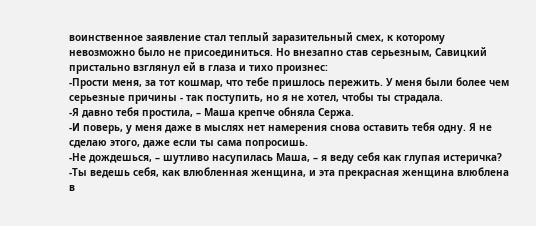воинственное заявление стал теплый заразительный смех, к которому невозможно было не присоединиться. Но внезапно став серьезным, Савицкий пристально взглянул ей в глаза и тихо произнес:
-Прости меня, за тот кошмар, что тебе пришлось пережить. У меня были более чем серьезные причины - так поступить, но я не хотел, чтобы ты страдала.
-Я давно тебя простила, – Маша крепче обняла Сержа.
-И поверь, у меня даже в мыслях нет намерения снова оставить тебя одну. Я не сделаю этого, даже если ты сама попросишь.
-Не дождешься, – шутливо насупилась Маша, – я веду себя как глупая истеричка?
-Ты ведешь себя, как влюбленная женщина, и эта прекрасная женщина влюблена в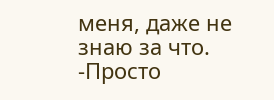меня, даже не знаю за что.
-Просто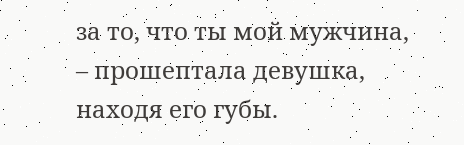за то, что ты мой мужчина, – прошептала девушка, находя его губы.